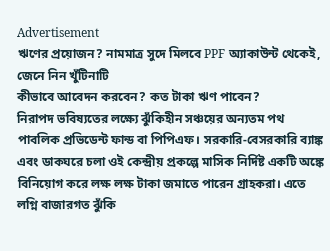Advertisement
ঋণের প্রয়োজন? নামমাত্র সুদে মিলবে PPF অ্যাকাউন্ট থেকেই, জেনে নিন খুঁটিনাটি
কীভাবে আবেদন করবেন? কত টাকা ঋণ পাবেন?
নিরাপদ ভবিষ্যতের লক্ষ্যে ঝুঁকিহীন সঞ্চয়ের অন্যতম পথ পাবলিক প্রভিডেন্ট ফান্ড বা পিপিএফ। সরকারি-বেসরকারি ব্যাঙ্ক এবং ডাকঘরে চলা ওই কেন্দ্রীয় প্রকল্পে মাসিক নির্দিষ্ট একটি অঙ্কে বিনিয়োগ করে লক্ষ লক্ষ টাকা জমাতে পারেন গ্রাহকরা। এতে লগ্নি বাজারগত ঝুঁকি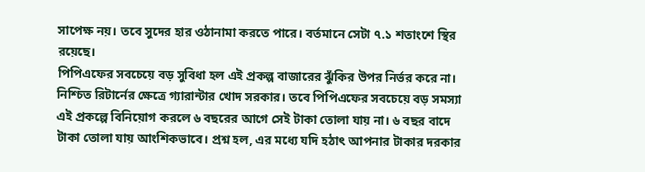সাপেক্ষ নয়। তবে সুদের হার ওঠানামা করতে পারে। বর্তমানে সেটা ৭.১ শতাংশে স্থির রয়েছে।
পিপিএফের সবচেয়ে বড় সুবিধা হল এই প্রকল্প বাজারের ঝুঁকির উপর নির্ভর করে না। নিশ্চিত রিটার্নের ক্ষেত্রে গ্যারান্টার খোদ সরকার। তবে পিপিএফের সবচেয়ে বড় সমস্যা এই প্রকল্পে বিনিয়োগ করলে ৬ বছরের আগে সেই টাকা তোলা যায় না। ৬ বছর বাদে টাকা তোলা যায় আংশিকভাবে। প্রশ্ন হল, এর মধ্যে যদি হঠাৎ আপনার টাকার দরকার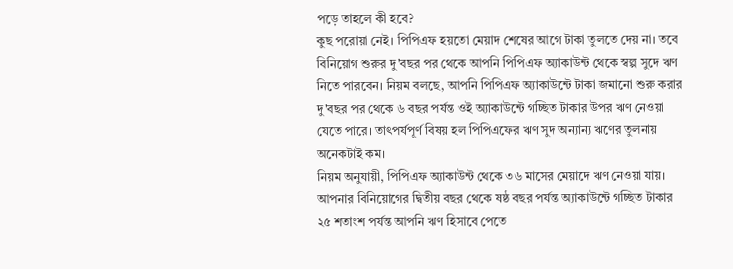পড়ে তাহলে কী হবে?
কুছ পরোয়া নেই। পিপিএফ হয়তো মেয়াদ শেষের আগে টাকা তুলতে দেয় না। তবে বিনিয়োগ শুরুর দু'বছর পর থেকে আপনি পিপিএফ অ্যাকাউন্ট থেকে স্বল্প সুদে ঋণ নিতে পারবেন। নিয়ম বলছে, আপনি পিপিএফ অ্যাকাউন্টে টাকা জমানো শুরু করার দু'বছর পর থেকে ৬ বছর পর্যন্ত ওই অ্যাকাউন্টে গচ্ছিত টাকার উপর ঋণ নেওয়া যেতে পারে। তাৎপর্যপূর্ণ বিষয় হল পিপিএফের ঋণ সুদ অন্যান্য ঋণের তুলনায় অনেকটাই কম।
নিয়ম অনুযায়ী, পিপিএফ অ্যাকাউন্ট থেকে ৩৬ মাসের মেয়াদে ঋণ নেওয়া যায়। আপনার বিনিয়োগের দ্বিতীয় বছর থেকে ষষ্ঠ বছর পর্যন্ত অ্যাকাউন্টে গচ্ছিত টাকার ২৫ শতাংশ পর্যন্ত আপনি ঋণ হিসাবে পেতে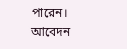পারেন। আবেদন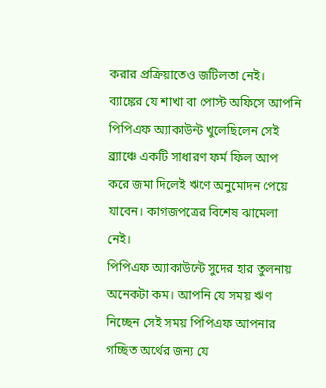করার প্রক্রিয়াতেও জটিলতা নেই। ব্যাঙ্কের যে শাখা বা পোস্ট অফিসে আপনি পিপিএফ অ্যাকাউন্ট খুলেছিলেন সেই ব্র্যাঞ্চে একটি সাধারণ ফর্ম ফিল আপ করে জমা দিলেই ঋণে অনুমোদন পেয়ে যাবেন। কাগজপত্রের বিশেষ ঝামেলা নেই।
পিপিএফ অ্যাকাউন্টে সুদের হার তুলনায় অনেকটা কম। আপনি যে সময় ঋণ নিচ্ছেন সেই সময় পিপিএফ আপনার গচ্ছিত অর্থের জন্য যে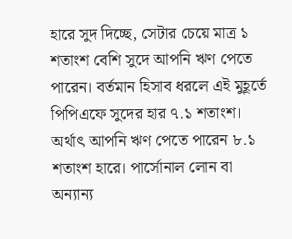হারে সুদ দিচ্ছে, সেটার চেয়ে মাত্র ১ শতাংশ বেশি সুদে আপনি ঋণ পেতে পারেন। বর্তমান হিসাব ধরলে এই মুহূর্তে পিপিএফে সুদের হার ৭.১ শতাংশ। অর্থাৎ আপনি ঋণ পেতে পারেন ৮.১ শতাংশ হারে। পার্সোনাল লোন বা অন্যান্য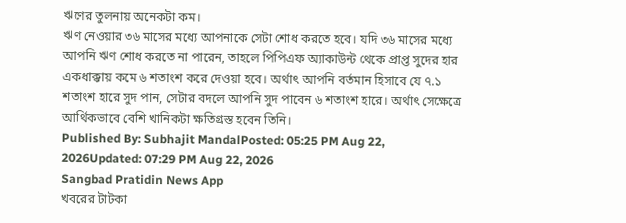ঋণের তুলনায় অনেকটা কম।
ঋণ নেওয়ার ৩৬ মাসের মধ্যে আপনাকে সেটা শোধ করতে হবে। যদি ৩৬ মাসের মধ্যে আপনি ঋণ শোধ করতে না পারেন, তাহলে পিপিএফ অ্যাকাউন্ট থেকে প্রাপ্ত সুদের হার একধাক্কায় কমে ৬ শতাংশ করে দেওয়া হবে। অর্থাৎ আপনি বর্তমান হিসাবে যে ৭.১ শতাংশ হারে সুদ পান, সেটার বদলে আপনি সুদ পাবেন ৬ শতাংশ হারে। অর্থাৎ সেক্ষেত্রে আর্থিকভাবে বেশি খানিকটা ক্ষতিগ্রস্ত হবেন তিনি।
Published By: Subhajit MandalPosted: 05:25 PM Aug 22, 2026Updated: 07:29 PM Aug 22, 2026
Sangbad Pratidin News App
খবরের টাটকা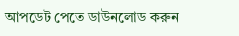আপডেট পেতে ডাউনলোড করুন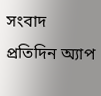সংবাদ প্রতিদিন অ্যাপ